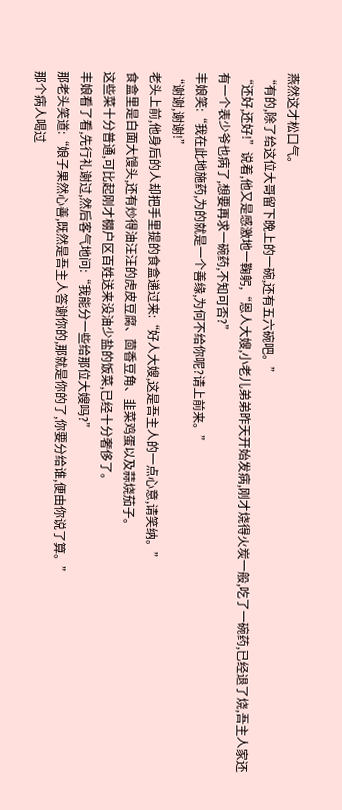燕然这才松口气。
“有的,除了给这位大哥留下晚上的一碗,还有五六碗吧。”
“还好,还好!”说着,他又是感激地一鞠躬,“恩人大嫂,小老儿弟弟昨天开始发病,刚才烧得火炭一般,吃了一碗药,已经退了烧,吾主人家还有一个表少爷也病了,想要再求一碗药,不知可否?”
丰娘笑:“我在此地施药,为的就是一个善缘,为何不给你呢?请上前来。”
“谢谢,谢谢!”
老头上前,他身后的人却把手里提的食盒递过来:“好人大嫂,这是吾主人的一点心意,请笑纳。”
食盒里是白面大馒头,还有炒得油汪汪的虎皮豆腐、茴香豆角、韭菜鸡蛋以及蒜烧茄子。
这些菜十分普通,可比起刚才棚户区百姓送来没油少盐的饭菜,已经十分奢侈了。
丰娘看了看,先行礼谢过,然后客气地问:“我能分一些给那位大嫂吗?”
那老头笑道:“娘子果然心善,既然是吾主人答谢你的,那就是你的了,你要分给谁,便由你说了算。”
那个病人喝过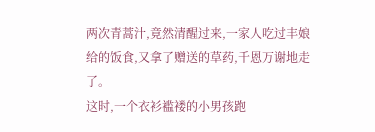两次青蒿汁,竟然清醒过来,一家人吃过丰娘给的饭食,又拿了赠送的草药,千恩万谢地走了。
这时,一个衣衫褴褛的小男孩跑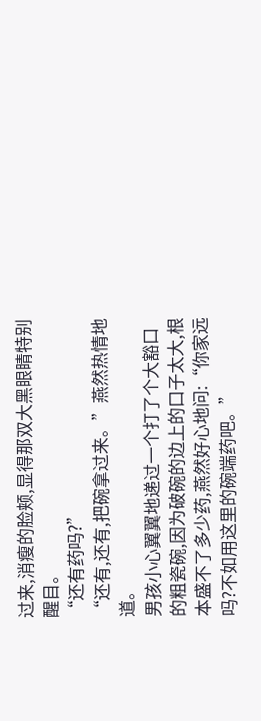过来,消瘦的脸颊,显得那双大黑眼睛特别醒目。
“还有药吗?”
“还有,还有,把碗拿过来。”燕然热情地道。
男孩小心翼翼地递过一个打了个大豁口的粗瓷碗,因为破碗的边上的口子太大,根本盛不了多少药,燕然好心地问:“你家远吗?不如用这里的碗端药吧。”